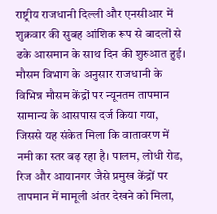राष्ट्रीय राजधानी दिल्ली और एनसीआर में शुक्रवार की सुबह आंशिक रूप से बादलों से ढके आसमान के साथ दिन की शुरुआत हुई। मौसम विभाग के अनुसार राजधानी के विभिन्न मौसम केंद्रों पर न्यूनतम तापमान सामान्य के आसपास दर्ज किया गया, जिससे यह संकेत मिला कि वातावरण में नमी का स्तर बढ़ रहा है। पालम, लोधी रोड, रिज और आयानगर जैसे प्रमुख केंद्रों पर तापमान में मामूली अंतर देखने को मिला,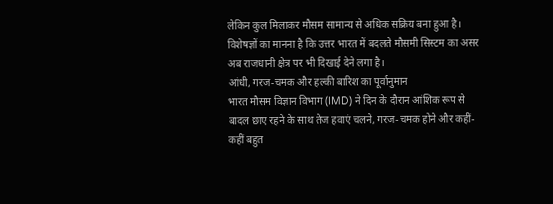लेकिन कुल मिलाकर मौसम सामान्य से अधिक सक्रिय बना हुआ है। विशेषज्ञों का मानना है कि उत्तर भारत में बदलते मौसमी सिस्टम का असर अब राजधानी क्षेत्र पर भी दिखाई देने लगा है।
आंधी, गरज-चमक और हल्की बारिश का पूर्वानुमान
भारत मौसम विज्ञान विभाग (IMD) ने दिन के दौरान आंशिक रूप से बादल छाए रहने के साथ तेज हवाएं चलने, गरज-चमक होने और कहीं-कहीं बहुत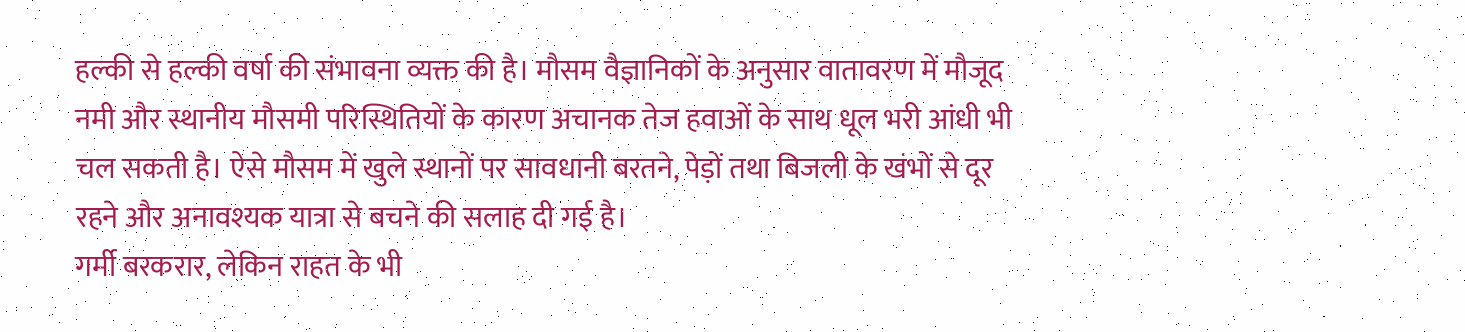हल्की से हल्की वर्षा की संभावना व्यक्त की है। मौसम वैज्ञानिकों के अनुसार वातावरण में मौजूद नमी और स्थानीय मौसमी परिस्थितियों के कारण अचानक तेज हवाओं के साथ धूल भरी आंधी भी चल सकती है। ऐसे मौसम में खुले स्थानों पर सावधानी बरतने, पेड़ों तथा बिजली के खंभों से दूर रहने और अनावश्यक यात्रा से बचने की सलाह दी गई है।
गर्मी बरकरार, लेकिन राहत के भी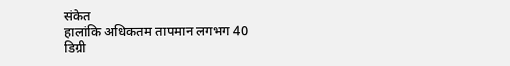संकेत
हालांकि अधिकतम तापमान लगभग 40 डिग्री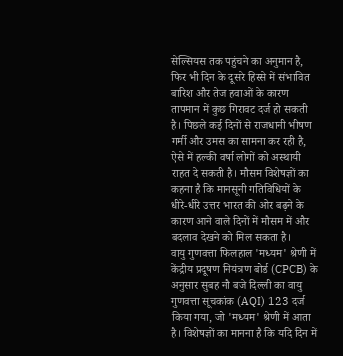सेल्सियस तक पहुंचने का अनुमान है, फिर भी दिन के दूसरे हिस्से में संभावित बारिश और तेज हवाओं के कारण तापमान में कुछ गिरावट दर्ज हो सकती है। पिछले कई दिनों से राजधानी भीषण गर्मी और उमस का सामना कर रही है, ऐसे में हल्की वर्षा लोगों को अस्थायी राहत दे सकती है। मौसम विशेषज्ञों का कहना है कि मानसूनी गतिविधियों के धीरे-धीरे उत्तर भारत की ओर बढ़ने के कारण आने वाले दिनों में मौसम में और बदलाव देखने को मिल सकता है।
वायु गुणवत्ता फिलहाल 'मध्यम' श्रेणी में
केंद्रीय प्रदूषण नियंत्रण बोर्ड (CPCB) के अनुसार सुबह नौ बजे दिल्ली का वायु गुणवत्ता सूचकांक (AQI) 123 दर्ज किया गया, जो 'मध्यम' श्रेणी में आता है। विशेषज्ञों का मानना है कि यदि दिन में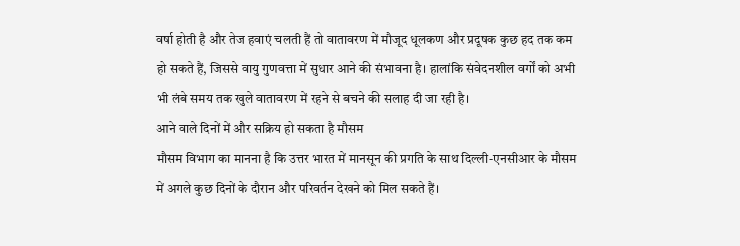वर्षा होती है और तेज हवाएं चलती हैं तो वातावरण में मौजूद धूलकण और प्रदूषक कुछ हद तक कम हो सकते हैं, जिससे वायु गुणवत्ता में सुधार आने की संभावना है। हालांकि संवेदनशील वर्गों को अभी भी लंबे समय तक खुले वातावरण में रहने से बचने की सलाह दी जा रही है।
आने वाले दिनों में और सक्रिय हो सकता है मौसम
मौसम विभाग का मानना है कि उत्तर भारत में मानसून की प्रगति के साथ दिल्ली-एनसीआर के मौसम में अगले कुछ दिनों के दौरान और परिवर्तन देखने को मिल सकते हैं।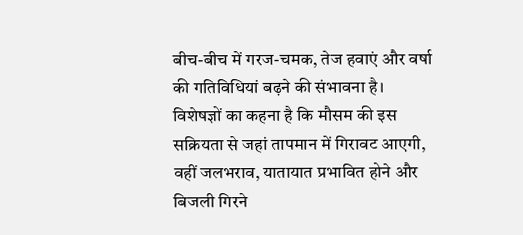बीच-बीच में गरज-चमक, तेज हवाएं और वर्षा की गतिविधियां बढ़ने की संभावना है। विशेषज्ञों का कहना है कि मौसम की इस सक्रियता से जहां तापमान में गिरावट आएगी, वहीं जलभराव, यातायात प्रभावित होने और बिजली गिरने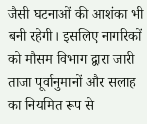जैसी घटनाओं की आशंका भी बनी रहेगी। इसलिए नागरिकों को मौसम विभाग द्वारा जारी ताजा पूर्वानुमानों और सलाह का नियमित रूप से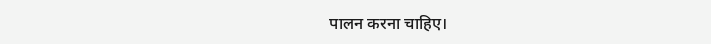पालन करना चाहिए।